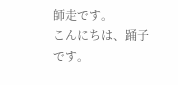師走です。
こんにちは、踊子
です。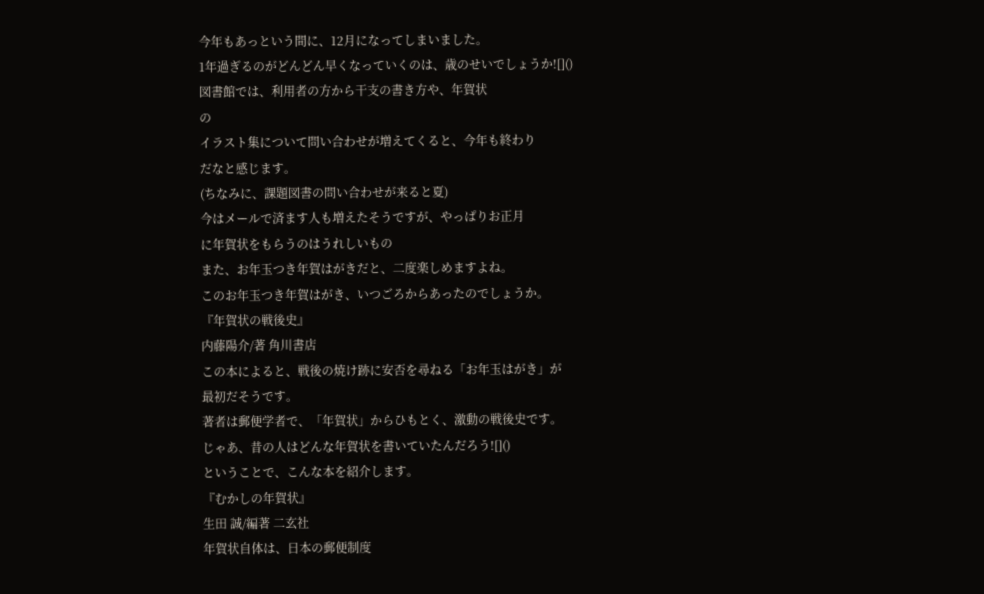今年もあっという間に、12月になってしまいました。
1年過ぎるのがどんどん早くなっていくのは、歳のせいでしょうか![]()
図書館では、利用者の方から干支の書き方や、年賀状
の
イラスト集について問い合わせが増えてくると、今年も終わり
だなと感じます。
(ちなみに、課題図書の問い合わせが来ると夏)
今はメールで済ます人も増えたそうですが、やっぱりお正月
に年賀状をもらうのはうれしいもの
また、お年玉つき年賀はがきだと、二度楽しめますよね。
このお年玉つき年賀はがき、いつごろからあったのでしょうか。
『年賀状の戦後史』
内藤陽介/著 角川書店
この本によると、戦後の焼け跡に安否を尋ねる「お年玉はがき」が
最初だそうです。
著者は郵便学者で、「年賀状」からひもとく、激動の戦後史です。
じゃあ、昔の人はどんな年賀状を書いていたんだろう![]()
ということで、こんな本を紹介します。
『むかしの年賀状』
生田 誠/編著 二玄社
年賀状自体は、日本の郵便制度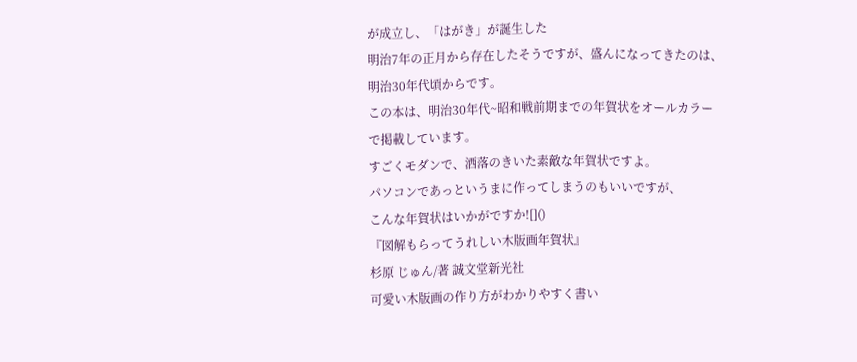が成立し、「はがき」が誕生した
明治7年の正月から存在したそうですが、盛んになってきたのは、
明治30年代頃からです。
この本は、明治30年代~昭和戦前期までの年賀状をオールカラー
で掲載しています。
すごくモダンで、洒落のきいた素敵な年賀状ですよ。
パソコンであっというまに作ってしまうのもいいですが、
こんな年賀状はいかがですか![]()
『図解もらってうれしい木版画年賀状』
杉原 じゅん/著 誠文堂新光社
可愛い木版画の作り方がわかりやすく書い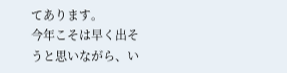てあります。
今年こそは早く出そうと思いながら、い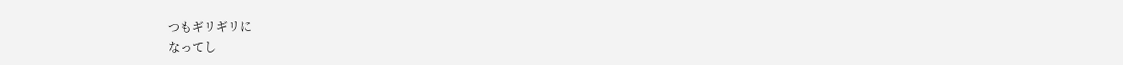つもギリギリに
なってし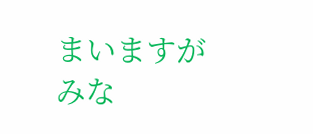まいますが
みな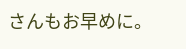さんもお早めに。